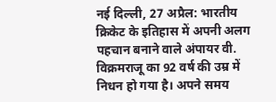नई दिल्ली, 27 अप्रैल: भारतीय क्रिकेट के इतिहास में अपनी अलग पहचान बनाने वाले अंपायर वी. विक्रमराजू का 92 वर्ष की उम्र में निधन हो गया है। अपने समय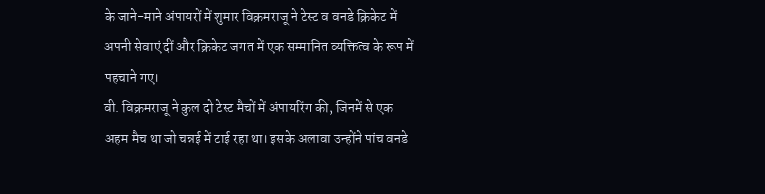के जाने-माने अंपायरों में शुमार विक्रमराजू ने टेस्ट व वनडे क्रिकेट में अपनी सेवाएं दीं और क्रिकेट जगत में एक सम्मानित व्यक्तित्व के रूप में पहचाने गए।
वी. विक्रमराजू ने कुल दो टेस्ट मैचों में अंपायरिंग की, जिनमें से एक अहम मैच था जो चन्नई में टाई रहा था। इसके अलावा उन्होंने पांच वनडे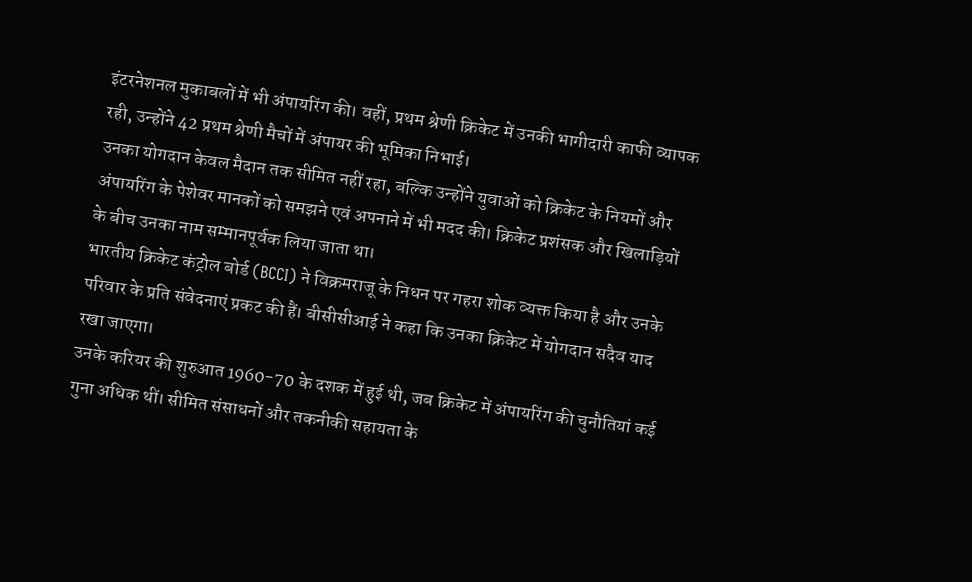इंटरनेशनल मुकाबलों में भी अंपायरिंग की। वहीं, प्रथम श्रेणी क्रिकेट में उनकी भागीदारी काफी व्यापक रही, उन्होंने 42 प्रथम श्रेणी मैचों में अंपायर की भूमिका निभाई।
उनका योगदान केवल मैदान तक सीमित नहीं रहा, बल्कि उन्होंने युवाओं को क्रिकेट के नियमों और अंपायरिंग के पेशेवर मानकों को समझने एवं अपनाने में भी मदद की। क्रिकेट प्रशंसक और खिलाड़ियों के बीच उनका नाम सम्मानपूर्वक लिया जाता था।
भारतीय क्रिकेट कंट्रोल बोर्ड (BCCI) ने विक्रमराजू के निधन पर गहरा शोक व्यक्त किया है और उनके परिवार के प्रति संवेदनाएं प्रकट की हैं। बीसीसीआई ने कहा कि उनका क्रिकेट में योगदान सदैव याद रखा जाएगा।
उनके करियर की शुरुआत 1960-70 के दशक में हुई थी, जब क्रिकेट में अंपायरिंग की चुनौतियां कई गुना अधिक थीं। सीमित संसाधनों और तकनीकी सहायता के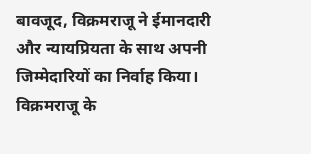बावजूद, विक्रमराजू ने ईमानदारी और न्यायप्रियता के साथ अपनी जिम्मेदारियों का निर्वाह किया।
विक्रमराजू के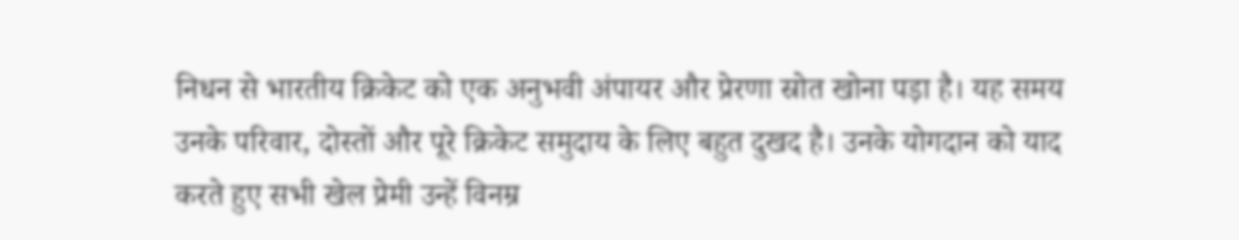निधन से भारतीय क्रिकेट को एक अनुभवी अंपायर और प्रेरणा स्रोत खोना पड़ा है। यह समय उनके परिवार, दोस्तों और पूरे क्रिकेट समुदाय के लिए बहुत दुखद है। उनके योगदान को याद करते हुए सभी खेल प्रेमी उन्हें विनम्र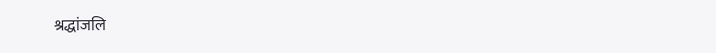श्रद्धांजलि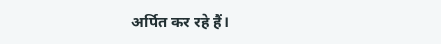अर्पित कर रहे हैं।